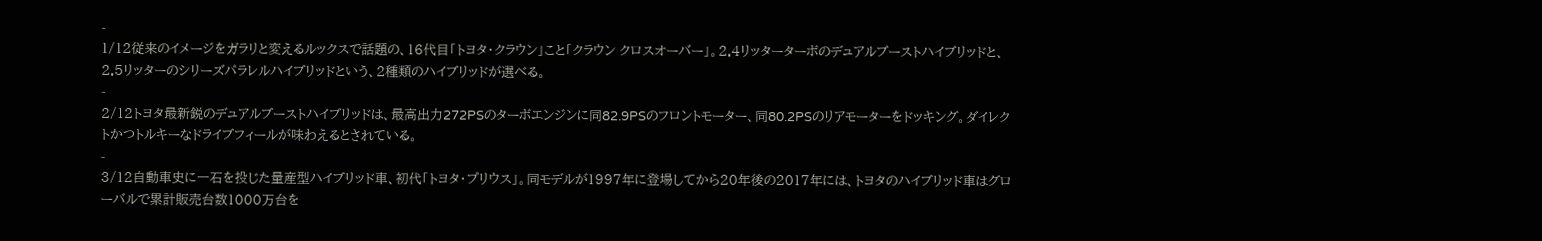-
1/12従来のイメージをガラリと変えるルックスで話題の、16代目「トヨタ・クラウン」こと「クラウン クロスオーバー」。2.4リッターターボのデュアルブーストハイブリッドと、2.5リッターのシリーズパラレルハイブリッドという、2種類のハイブリッドが選べる。
-
2/12トヨタ最新鋭のデュアルブーストハイブリッドは、最高出力272PSのターボエンジンに同82.9PSのフロントモーター、同80.2PSのリアモーターをドッキング。ダイレクトかつトルキーなドライブフィールが味わえるとされている。
-
3/12自動車史に一石を投じた量産型ハイブリッド車、初代「トヨタ・プリウス」。同モデルが1997年に登場してから20年後の2017年には、トヨタのハイブリッド車はグローバルで累計販売台数1000万台を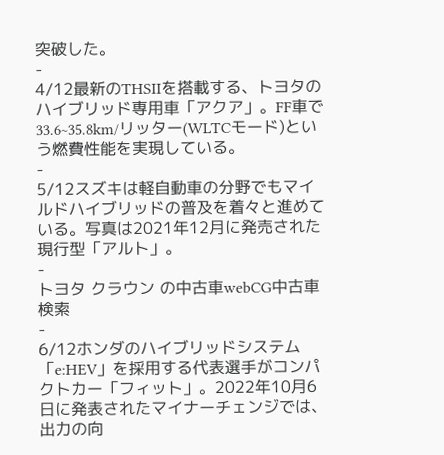突破した。
-
4/12最新のTHSIIを搭載する、トヨタのハイブリッド専用車「アクア」。FF車で33.6~35.8km/リッター(WLTCモード)という燃費性能を実現している。
-
5/12スズキは軽自動車の分野でもマイルドハイブリッドの普及を着々と進めている。写真は2021年12月に発売された現行型「アルト」。
-
トヨタ クラウン の中古車webCG中古車検索
-
6/12ホンダのハイブリッドシステム「e:HEV」を採用する代表選手がコンパクトカー「フィット」。2022年10月6日に発表されたマイナーチェンジでは、出力の向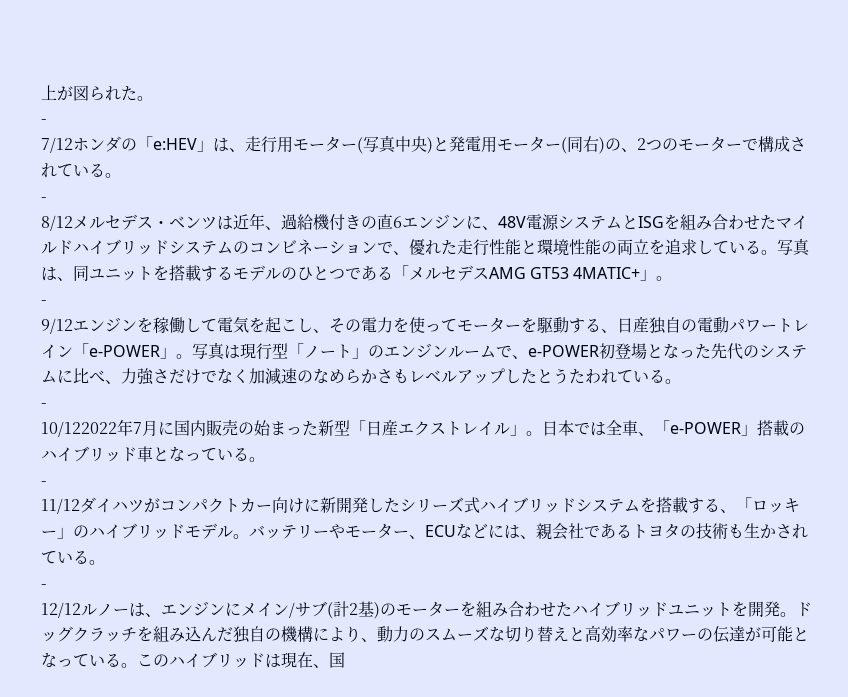上が図られた。
-
7/12ホンダの「e:HEV」は、走行用モーター(写真中央)と発電用モーター(同右)の、2つのモーターで構成されている。
-
8/12メルセデス・ベンツは近年、過給機付きの直6エンジンに、48V電源システムとISGを組み合わせたマイルドハイブリッドシステムのコンビネーションで、優れた走行性能と環境性能の両立を追求している。写真は、同ユニットを搭載するモデルのひとつである「メルセデスAMG GT53 4MATIC+」。
-
9/12エンジンを稼働して電気を起こし、その電力を使ってモーターを駆動する、日産独自の電動パワートレイン「e-POWER」。写真は現行型「ノート」のエンジンルームで、e-POWER初登場となった先代のシステムに比べ、力強さだけでなく加減速のなめらかさもレベルアップしたとうたわれている。
-
10/122022年7月に国内販売の始まった新型「日産エクストレイル」。日本では全車、「e-POWER」搭載のハイブリッド車となっている。
-
11/12ダイハツがコンパクトカー向けに新開発したシリーズ式ハイブリッドシステムを搭載する、「ロッキー」のハイブリッドモデル。バッテリーやモーター、ECUなどには、親会社であるトヨタの技術も生かされている。
-
12/12ルノーは、エンジンにメイン/サブ(計2基)のモーターを組み合わせたハイブリッドユニットを開発。ドッグクラッチを組み込んだ独自の機構により、動力のスムーズな切り替えと高効率なパワーの伝達が可能となっている。このハイブリッドは現在、国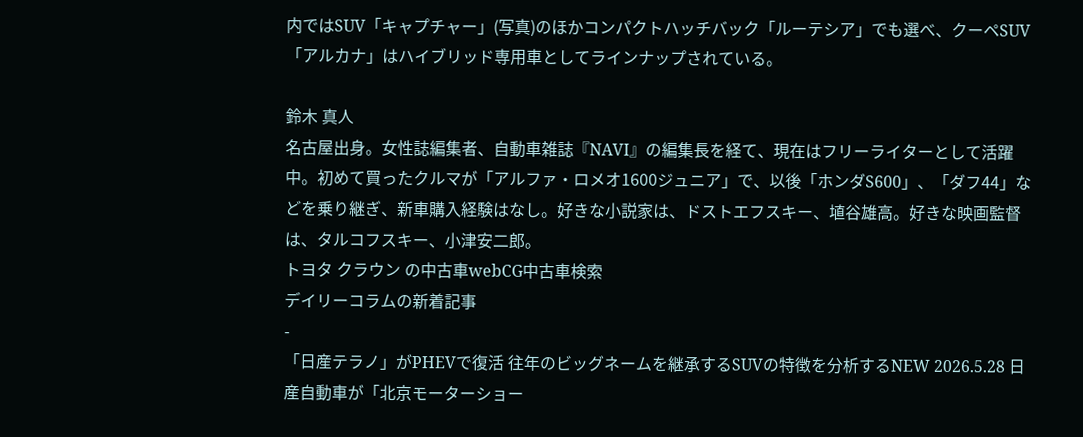内ではSUV「キャプチャー」(写真)のほかコンパクトハッチバック「ルーテシア」でも選べ、クーペSUV「アルカナ」はハイブリッド専用車としてラインナップされている。

鈴木 真人
名古屋出身。女性誌編集者、自動車雑誌『NAVI』の編集長を経て、現在はフリーライターとして活躍中。初めて買ったクルマが「アルファ・ロメオ1600ジュニア」で、以後「ホンダS600」、「ダフ44」などを乗り継ぎ、新車購入経験はなし。好きな小説家は、ドストエフスキー、埴谷雄高。好きな映画監督は、タルコフスキー、小津安二郎。
トヨタ クラウン の中古車webCG中古車検索
デイリーコラムの新着記事
-
「日産テラノ」がPHEVで復活 往年のビッグネームを継承するSUVの特徴を分析するNEW 2026.5.28 日産自動車が「北京モーターショー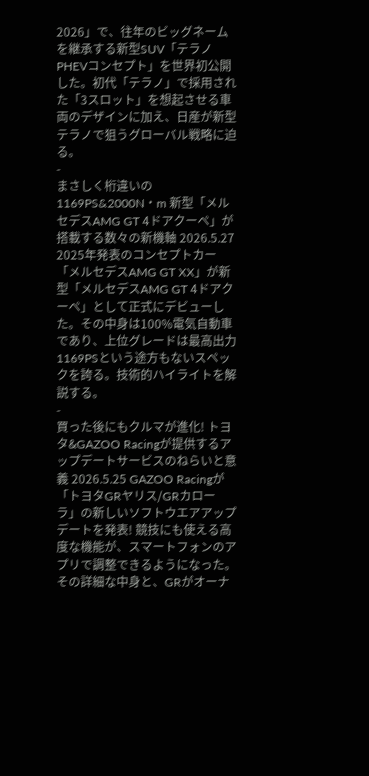2026」で、往年のビッグネームを継承する新型SUV「テラノPHEVコンセプト」を世界初公開した。初代「テラノ」で採用された「3スロット」を想起させる車両のデザインに加え、日産が新型テラノで狙うグローバル戦略に迫る。
-
まさしく桁違いの1169PS&2000N・m 新型「メルセデスAMG GT 4ドアクーペ」が搭載する数々の新機軸 2026.5.27 2025年発表のコンセプトカー「メルセデスAMG GT XX」が新型「メルセデスAMG GT 4ドアクーペ」として正式にデビューした。その中身は100%電気自動車であり、上位グレードは最高出力1169PSという途方もないスペックを誇る。技術的ハイライトを解説する。
-
買った後にもクルマが進化! トヨタ&GAZOO Racingが提供するアップデートサービスのねらいと意義 2026.5.25 GAZOO Racingが「トヨタGRヤリス/GRカローラ」の新しいソフトウエアアップデートを発表! 競技にも使える高度な機能が、スマートフォンのアプリで調整できるようになった。その詳細な中身と、GRがオーナ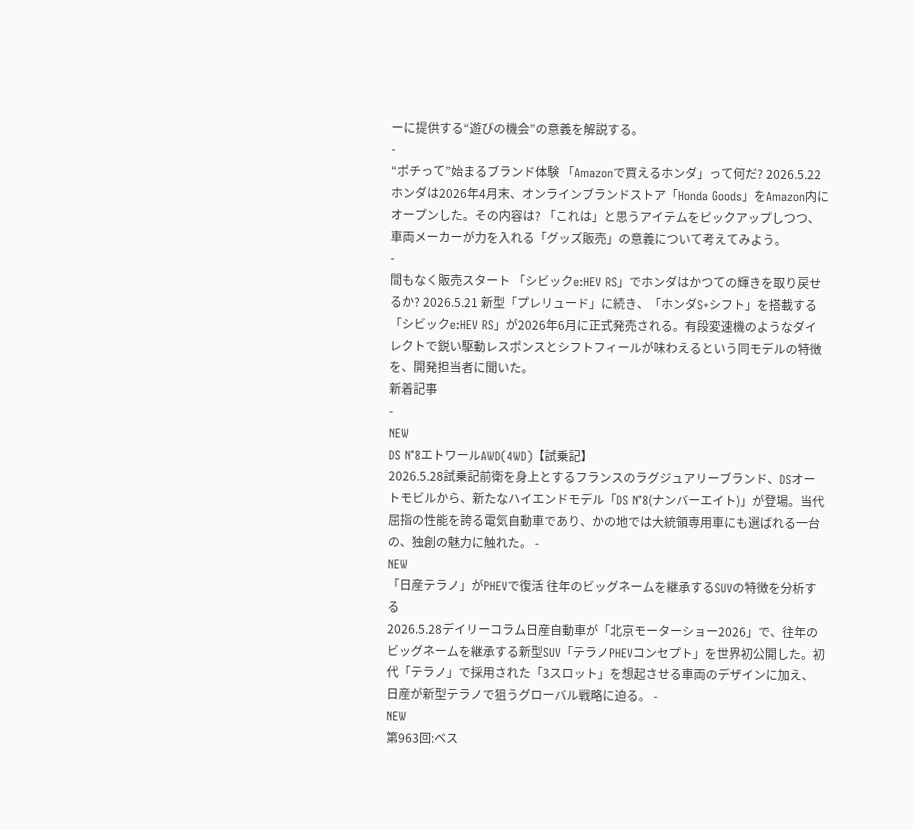ーに提供する“遊びの機会”の意義を解説する。
-
“ポチって”始まるブランド体験 「Amazonで買えるホンダ」って何だ? 2026.5.22 ホンダは2026年4月末、オンラインブランドストア「Honda Goods」をAmazon内にオープンした。その内容は? 「これは」と思うアイテムをピックアップしつつ、車両メーカーが力を入れる「グッズ販売」の意義について考えてみよう。
-
間もなく販売スタート 「シビックe:HEV RS」でホンダはかつての輝きを取り戻せるか? 2026.5.21 新型「プレリュード」に続き、「ホンダS+シフト」を搭載する「シビックe:HEV RS」が2026年6月に正式発売される。有段変速機のようなダイレクトで鋭い駆動レスポンスとシフトフィールが味わえるという同モデルの特徴を、開発担当者に聞いた。
新着記事
-
NEW
DS N°8エトワールAWD(4WD)【試乗記】
2026.5.28試乗記前衛を身上とするフランスのラグジュアリーブランド、DSオートモビルから、新たなハイエンドモデル「DS N°8(ナンバーエイト)」が登場。当代屈指の性能を誇る電気自動車であり、かの地では大統領専用車にも選ばれる一台の、独創の魅力に触れた。 -
NEW
「日産テラノ」がPHEVで復活 往年のビッグネームを継承するSUVの特徴を分析する
2026.5.28デイリーコラム日産自動車が「北京モーターショー2026」で、往年のビッグネームを継承する新型SUV「テラノPHEVコンセプト」を世界初公開した。初代「テラノ」で採用された「3スロット」を想起させる車両のデザインに加え、日産が新型テラノで狙うグローバル戦略に迫る。 -
NEW
第963回:ベス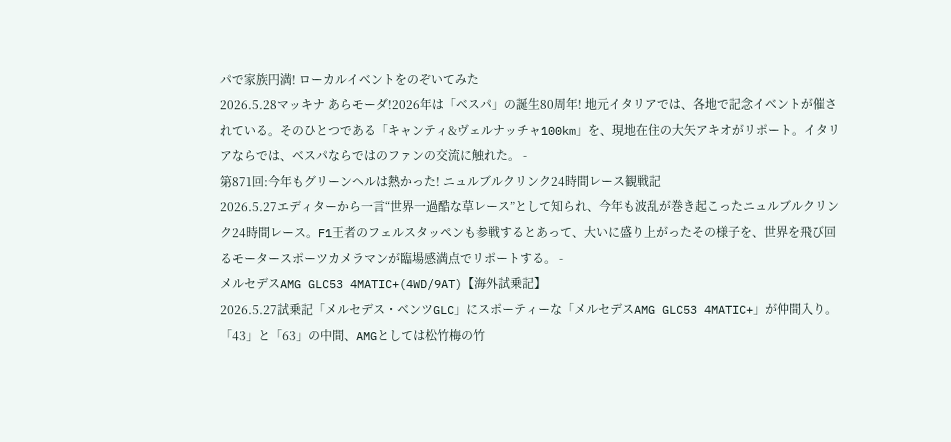パで家族円満! ローカルイベントをのぞいてみた
2026.5.28マッキナ あらモーダ!2026年は「ベスパ」の誕生80周年! 地元イタリアでは、各地で記念イベントが催されている。そのひとつである「キャンティ&ヴェルナッチャ100km」を、現地在住の大矢アキオがリポート。イタリアならでは、ベスパならではのファンの交流に触れた。 -
第871回:今年もグリーンヘルは熱かった! ニュルブルクリンク24時間レース観戦記
2026.5.27エディターから一言“世界一過酷な草レース”として知られ、今年も波乱が巻き起こったニュルブルクリンク24時間レース。F1王者のフェルスタッペンも参戦するとあって、大いに盛り上がったその様子を、世界を飛び回るモータースポーツカメラマンが臨場感満点でリポートする。 -
メルセデスAMG GLC53 4MATIC+(4WD/9AT)【海外試乗記】
2026.5.27試乗記「メルセデス・ベンツGLC」にスポーティーな「メルセデスAMG GLC53 4MATIC+」が仲間入り。「43」と「63」の中間、AMGとしては松竹梅の竹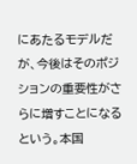にあたるモデルだが、今後はそのポジションの重要性がさらに増すことになるという。本国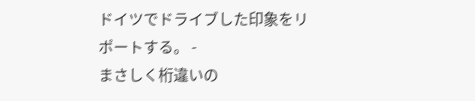ドイツでドライブした印象をリポートする。 -
まさしく桁違いの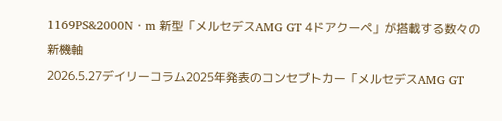1169PS&2000N・m 新型「メルセデスAMG GT 4ドアクーペ」が搭載する数々の新機軸
2026.5.27デイリーコラム2025年発表のコンセプトカー「メルセデスAMG GT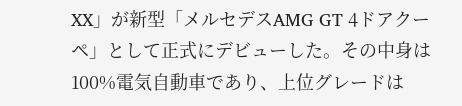XX」が新型「メルセデスAMG GT 4ドアクーペ」として正式にデビューした。その中身は100%電気自動車であり、上位グレードは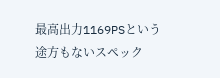最高出力1169PSという途方もないスペック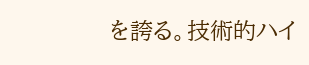を誇る。技術的ハイ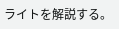ライトを解説する。